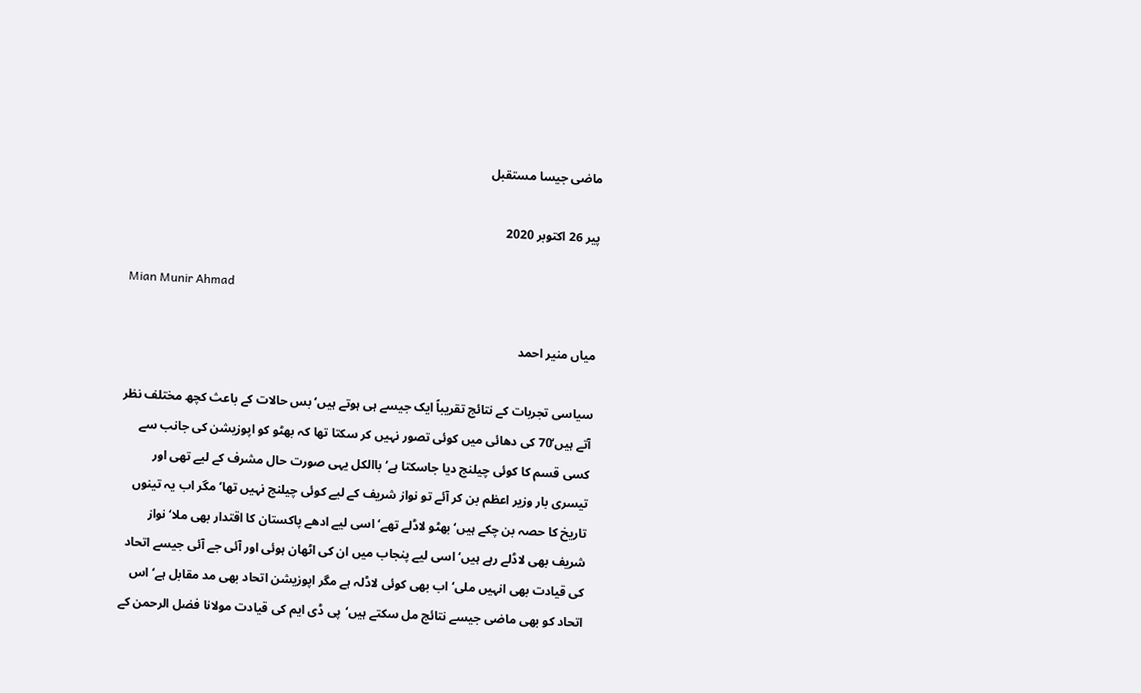ماضی جیسا مستقبل

پیر 26 اکتوبر 2020

Mian Munir Ahmad

میاں منیر احمد

سیاسی تجربات کے نتائج تقریباً ایک جیسے ہی ہوتے ہیں‘ بس حالات کے باعث کچھ مختلف نظر آتے ہیں‘70 کی دھائی میں کوئی تصور نہیں کر سکتا تھا کہ بھٹو کو اپوزیشن کی جانب سے کسی قسم کا کوئی چیلنج دیا جاسکتا ہے‘ باالکل یہی صورت حال مشرف کے لیے تھی اور تیسری بار وزیر اعظم بن کر آئے تو نواز شریف کے لیے کوئی چیلنج نہیں تھا‘ مگر اب یہ تینوں تاریخ کا حصہ بن چکے ہیں‘ بھٹو لاڈلے تھے‘ اسی لیے ادھے پاکستان کا اقتدار بھی ملا‘ نواز شریف بھی لاڈلے رہے ہیں‘ اسی لیے پنجاب میں ان کی اٹھان ہوئی اور آئی جے آئی جیسے اتحاد کی قیادت بھی انہیں ملی‘ اب بھی کوئی لاڈلہ ہے مگر اپوزیشن اتحاد بھی مد مقابل ہے‘ اس اتحاد کو بھی ماضی جیسے نتائج مل سکتے ہیں‘پی ڈی ایم کی قیادت مولانا فضل الرحمن کے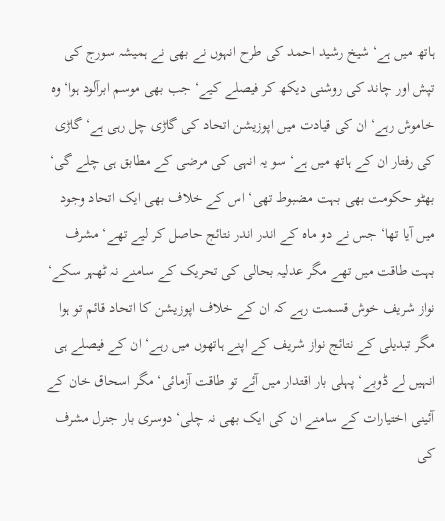ہاتھ میں ہے‘ شیخ رشید احمد کی طرح انہوں نے بھی نے ہمیشہ سورج کی تپش اور چاند کی روشنی دیکھ کر فیصلے کیے‘ جب بھی موسم ابرآلود ہوا‘ وہ خاموش رہے‘ ان کی قیادت میں اپوزیشن اتحاد کی گاڑی چل رہی ہے‘ گاڑی کی رفتار ان کے ہاتھ میں ہے‘ سو یہ انہی کی مرضی کے مطابق ہی چلے گی‘ بھٹو حکومت بھی بہت مضبوط تھی‘ اس کے خلاف بھی ایک اتحاد وجود میں آیا تھا‘ جس نے دو ماہ کے اندر اندر نتائج حاصل کر لیے تھے‘ مشرف بہت طاقت میں تھے مگر عدلیہ بحالی کی تحریک کے سامنے نہ ٹھہر سکے‘ نواز شریف خوش قسمت رہے کہ ان کے خلاف اپوزیشن کا اتحاد قائم تو ہوا مگر تبدیلی کے نتائج نواز شریف کے اپنے ہاتھوں میں رہے‘ ان کے فیصلے ہی انہیں لے ڈوبے‘ پہلی بار اقتدار میں آئے تو طاقت آزمائی‘ مگر اسحاق خان کے آئینی اختیارات کے سامنے ان کی ایک بھی نہ چلی‘ دوسری بار جنرل مشرف کی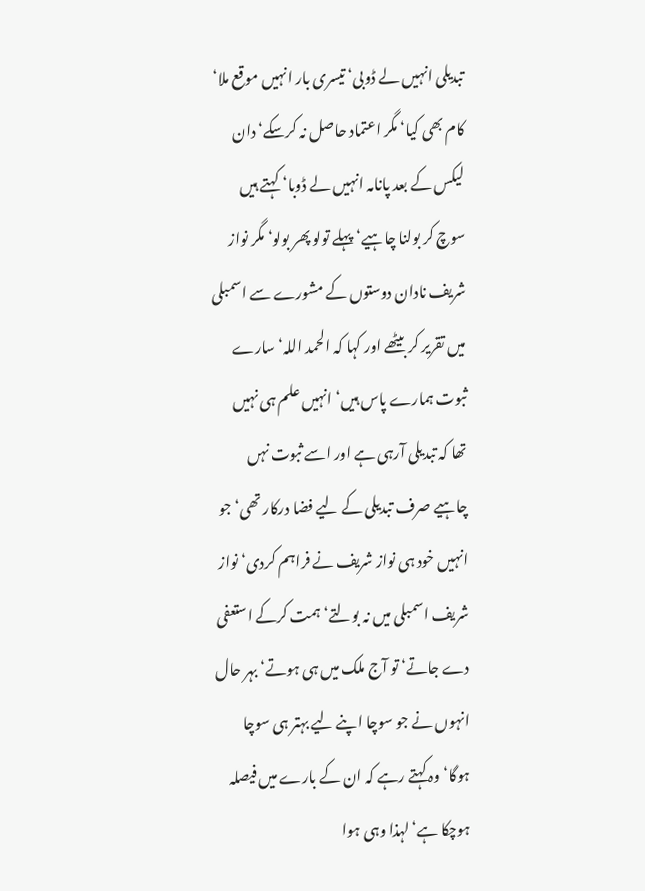تبدیلی انہیں لے ڈوبی‘ تیسری بار انہیں موقع ملا‘ کام بھی کیا‘ مگر اعتماد حاصل نہ کرسکے‘ دان لیکس کے بعد پانامہ انہیں لے ڈوبا‘ کہتے ہیں سوچ کر بولنا چاہیے‘ پہلے تولو پھر بولو‘ مگر نواز شریف نادان دوستوں کے مشورے سے اسمبلی میں تقریر کر بیٹھے اور کہا کہ الحمد اللہ‘ سارے ثبوت ہمارے پاس ہیں‘ انہیں علم ہی نہیں تھا کہ تبدیلی آرہی ہے اور اسے ثبوت نہں چاہیے صرف تبدیلی کے لیے فضا درکار تھی‘ جو انہیں خود ہی نواز شریف نے فراہم کردی‘ نواز شریف اسمبلی میں نہ بولتے‘ ہمت کرکے استعفی دے جاتے‘ تو آج ملک میں ہی ہوتے‘ بہر حال انہوں نے جو سوچا اپنے لیے بہتر ہی سوچا ہوگا‘ وہ کہتے رہے کہ ان کے بارے میں فیصلہ ہوچکا ہے‘ لہذا وہی ہوا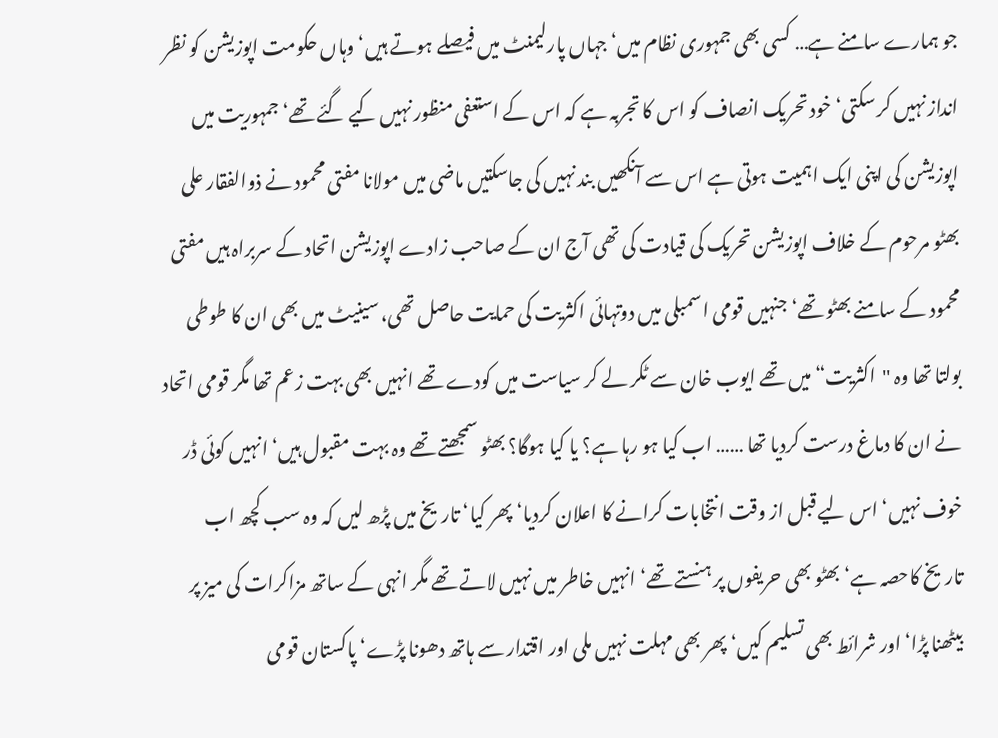جو ہمارے سامنے ہے… کسی بھی جمہوری نظام میں‘ جہاں پارلیمنٹ میں فیصلے ہوتے ہیں‘ وہاں حکومت اپوزیشن کو نظر انداز نہیں کر سکتی‘ خود تحریک انصاف کو اس کا تجربہ ہے کہ اس کے استعفی منظور نہیں کیے گئے تھے‘ جمہوریت میں اپوزیشن کی اپنی ایک اہمیت ہوتی ہے اس سے آنکھیں بند نہیں کی جاسکتیں ماضی میں مولانا مفتی محمود نے ذوالفقار علی بھٹو مرحوم کے خلاف اپوزیشن تحریک کی قیادت کی تھی آج ان کے صاحب زادے اپوزیشن اتحاد کے سربراہ ہیں مفتی محمود کے سامنے بھٹو تھے‘ جنہیں قومی اسمبلی میں دوتہائی اکثریت کی حمایت حاصل تھی، سینیٹ میں بھی ان کا طوطی بولتا تھا وہ ''اکثریت“ میں تھے ایوب خان سے ٹکر لے کر سیاست میں کودے تھے انہیں بھی بہت زعم تھا مگر قومی اتحاد نے ان کا دماغ درست کردیا تھا …… اب کیا ہو رہا ہے؟ یا کیا ہوگا؟ بھٹو سمجھتے تھے وہ بہت مقبول ہیں‘ انہیں کوئی ڈر خوف نہیں‘ اس لیے قبل از وقت انتخابات کرانے کا اعلان کردیا‘ پھر کیا‘ تاریخ میں پڑھ لیں کہ وہ سب کچھ اب تاریخ کاحصہ ہے‘ بھٹو بھی حریفوں پر ہنستے تھے‘ انہیں خاطر میں نہیں لاتے تھے مگر انہی کے ساتھ مزاکرات کی میز پر بیٹھنا پڑا‘ اور شرائط بھی تسلیم کیں‘ پھر بھی مہلت نہیں ملی اور اقتدار سے ہاتھ دھونا پڑے‘ پاکستان قومی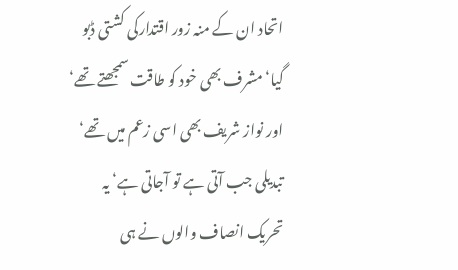اتحاد ان کے منہ زور اقتدارکی کشتی ڈبو گیا‘ مشرف بھی خود کو طاقت سمجھتے تھے‘ اور نواز شریف بھی اسی زعم میں تھے‘ تبدیلی جب آتی ہے تو آجاتی ہے‘ یہ تحریک انصاف والوں نے ہی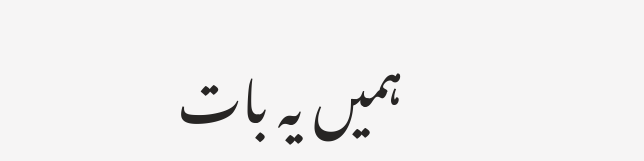ہمیں یہ بات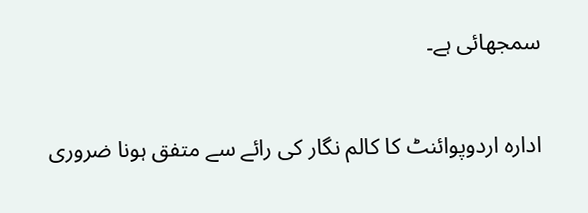سمجھائی ہے۔


ادارہ اردوپوائنٹ کا کالم نگار کی رائے سے متفق ہونا ضروری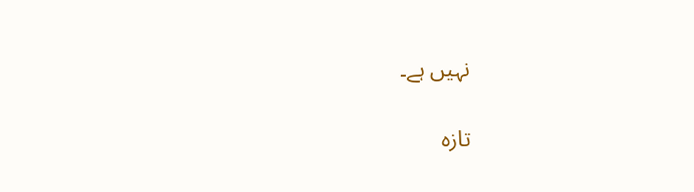نہیں ہے۔

تازہ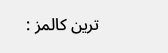ترین کالمز :